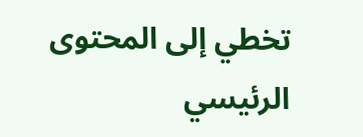تخطي إلى المحتوى الرئيسي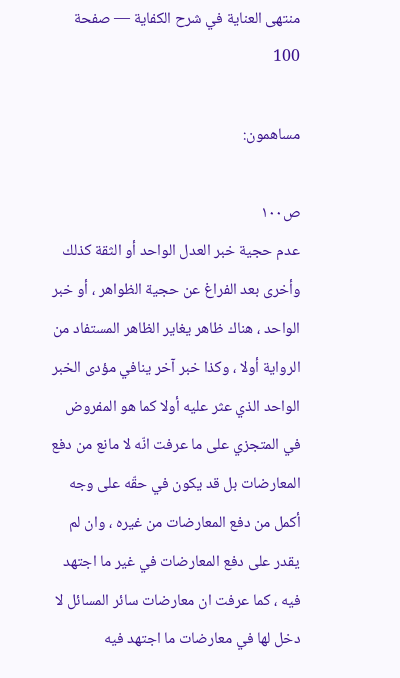منتهى العناية في شرح الكفاية — صفحة 100

مساهمون:

ص١٠٠
عدم حجية خبر العدل الواحد أو الثقة كذلك وأخرى بعد الفراغ عن حجية الظواهر ، أو خبر الواحد ، هناك ظاهر يغاير الظاهر المستفاد من الرواية أولا ، وكذا خبر آخر ينافي مؤدى الخبر الواحد الذي عثر عليه أولا كما هو المفروض في المتجزي على ما عرفت انّه لا مانع من دفع المعارضات بل قد يكون في حقّه على وجه أكمل من دفع المعارضات من غيره ، وان لم يقدر على دفع المعارضات في غير ما اجتهد فيه ، كما عرفت ان معارضات سائر المسائل لا دخل لها في معارضات ما اجتهد فيه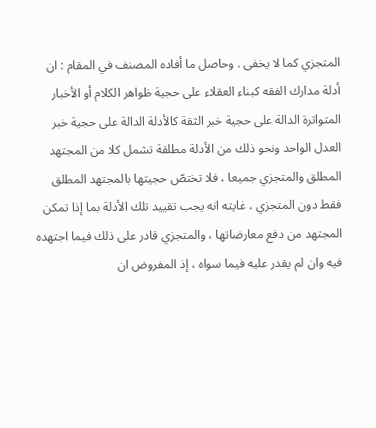المتجزي كما لا يخفى . وحاصل ما أفاده المصنف في المقام : ان أدلة مدارك الفقه كبناء العقلاء على حجية ظواهر الكلام أو الأخبار المتواترة الدالة على حجية خبر الثقة كالأدلة الدالة على حجية خبر العدل الواحد ونحو ذلك من الأدلة مطلقة تشمل كلا من المجتهد المطلق والمتجزي جميعا ، فلا تختصّ حجيتها بالمجتهد المطلق فقط دون المتجزي ، غايته انه يجب تقييد تلك الأدلة بما إذا تمكن المجتهد من دفع معارضاتها ، والمتجزي قادر على ذلك فيما اجتهده فيه وان لم يقدر عليه فيما سواه ، إذ المفروض ان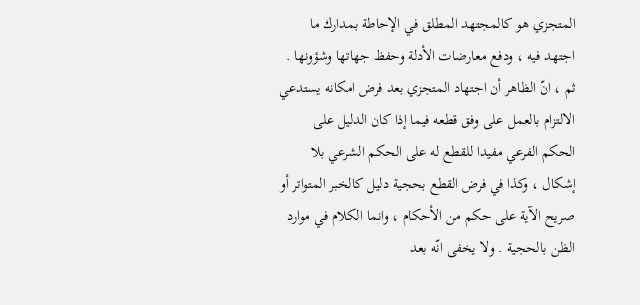المتجزي هو كالمجتهد المطلق في الإحاطة بمدارك ما اجتهد فيه ، ودفع معارضات الأدلة وحفظ جهاتها وشؤونها . ثم ، انّ الظاهر أن اجتهاد المتجزي بعد فرض امكانه يستدعي الالتزام بالعمل على وفق قطعه فيما إذا كان الدليل على الحكم الفرعي مفيدا للقطع له على الحكم الشرعي بلا إشكال ، وكذا في فرض القطع بحجية دليل كالخبر المتواتر أو صريح الآية على حكم من الأحكام ، وانما الكلام في موارد الظن بالحجية . ولا يخفى انّه بعد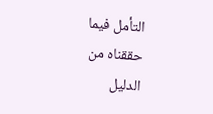التأمل فيما حققناه من الدليل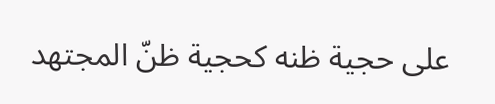على حجية ظنه كحجية ظنّ المجتهد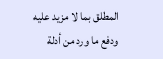المطلق بما لا مزيد عليه ودفع ما ورد من أدلة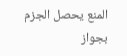المنع يحصل الجزم بجواز